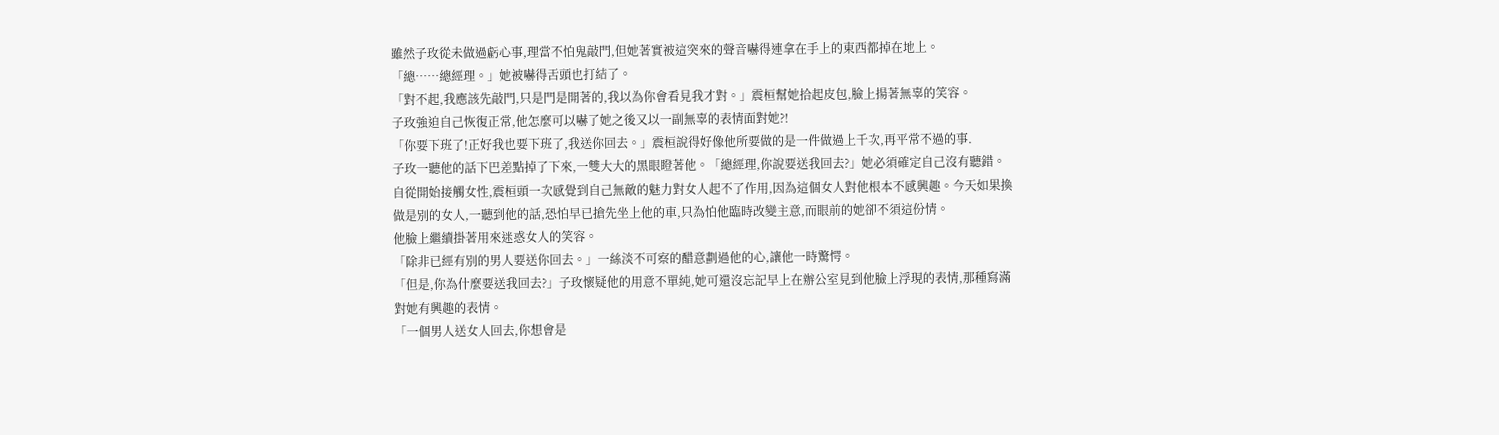雖然子玫從未做過虧心事,理當不怕鬼敲門,但她著實被這突來的聲音嚇得連拿在手上的東西都掉在地上。
「總……總經理。」她被嚇得舌頭也打結了。
「對不起,我應該先敲門,只是門是開著的,我以為你會看見我才對。」震桓幫她拾起皮包,臉上揚著無辜的笑容。
子玫強迫自己恢復正常,他怎麼可以嚇了她之後又以一副無辜的表情面對她?!
「你要下班了!正好我也要下班了,我送你回去。」震桓說得好像他所要做的是一件做過上千次,再平常不過的事.
子玫一聽他的話下巴差點掉了下來,一雙大大的黑眼瞪著他。「總經理,你說要送我回去?」她必須確定自己沒有聽錯。
自從開始接觸女性,震桓頭一次感覺到自己無敵的魅力對女人起不了作用,因為這個女人對他根本不感興趣。今天如果換做是別的女人,一聽到他的話,恐怕早已搶先坐上他的車,只為怕他臨時改變主意,而眼前的她卻不須這份情。
他臉上繼續掛著用來迷惑女人的笑容。
「除非已經有別的男人要送你回去。」一絲淡不可察的醋意劃過他的心,讓他一時驚愕。
「但是,你為什麼要送我回去?」子玫懷疑他的用意不單純,她可還沒忘記早上在辦公室見到他臉上浮現的表情,那種寫滿對她有興趣的表情。
「一個男人送女人回去,你想會是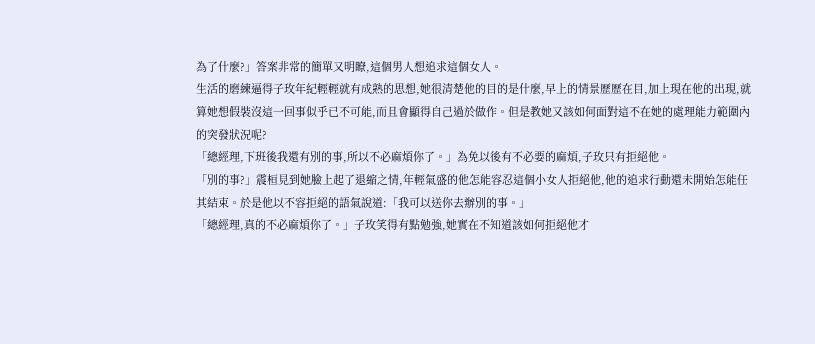為了什麼?」答案非常的簡單又明瞭,這個男人想追求這個女人。
生活的磨練逼得子玫年紀輕輕就有成熟的思想,她很清楚他的目的是什麼,早上的情景歷歷在目,加上現在他的出現,就算她想假裝沒這一回事似乎已不可能,而且會顯得自己過於做作。但是教她又該如何面對這不在她的處理能力範圍內的突發狀況呢?
「總經理,下班後我還有別的事,所以不必麻煩你了。」為免以後有不必要的麻煩,子玫只有拒絕他。
「別的事?」震桓見到她臉上起了退縮之情,年輕氣盛的他怎能容忍這個小女人拒絕他,他的追求行動還未開始怎能任其結束。於是他以不容拒絕的語氣說道:「我可以送你去辦別的事。」
「總經理,真的不必麻煩你了。」子玫笑得有點勉強,她實在不知道該如何拒絕他才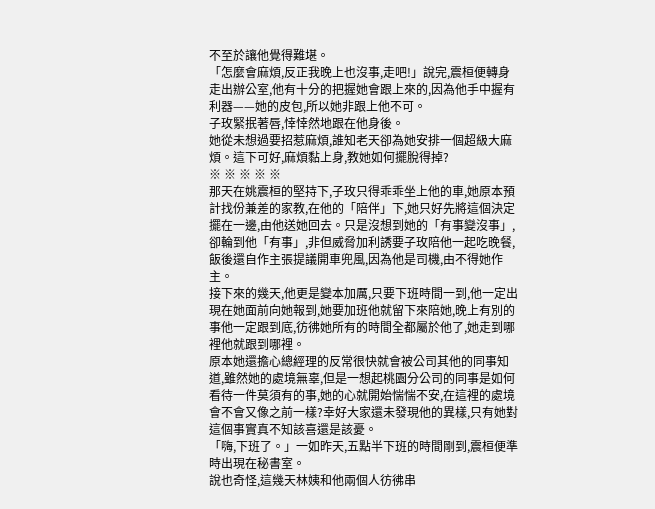不至於讓他覺得難堪。
「怎麼會麻煩,反正我晚上也沒事,走吧!」說完,震桓便轉身走出辦公室,他有十分的把握她會跟上來的,因為他手中握有利器——她的皮包,所以她非跟上他不可。
子玫緊抿著唇,悻悻然地跟在他身後。
她從未想過要招惹麻煩,誰知老天卻為她安排一個超級大麻煩。這下可好,麻煩黏上身,教她如何擺脫得掉?
※ ※ ※ ※ ※
那天在姚震桓的堅持下,子玫只得乖乖坐上他的車,她原本預計找份兼差的家教,在他的「陪伴」下,她只好先將這個決定擺在一邊,由他送她回去。只是沒想到她的「有事變沒事」,卻輪到他「有事」,非但威脅加利誘要子玫陪他一起吃晚餐,飯後還自作主張提議開車兜風,因為他是司機,由不得她作主。
接下來的幾天,他更是變本加厲,只要下班時間一到,他一定出現在她面前向她報到,她要加班他就留下來陪她,晚上有別的事他一定跟到底,彷彿她所有的時間全都屬於他了,她走到哪裡他就跟到哪裡。
原本她還擔心總經理的反常很快就會被公司其他的同事知道,雖然她的處境無辜,但是一想起桃園分公司的同事是如何看待一件莫須有的事,她的心就開始惴惴不安,在這裡的處境會不會又像之前一樣?幸好大家還未發現他的異樣,只有她對這個事實真不知該喜還是該憂。
「嗨,下班了。」一如昨天,五點半下班的時間剛到,震桓便準時出現在秘書室。
說也奇怪,這幾天林姨和他兩個人彷彿串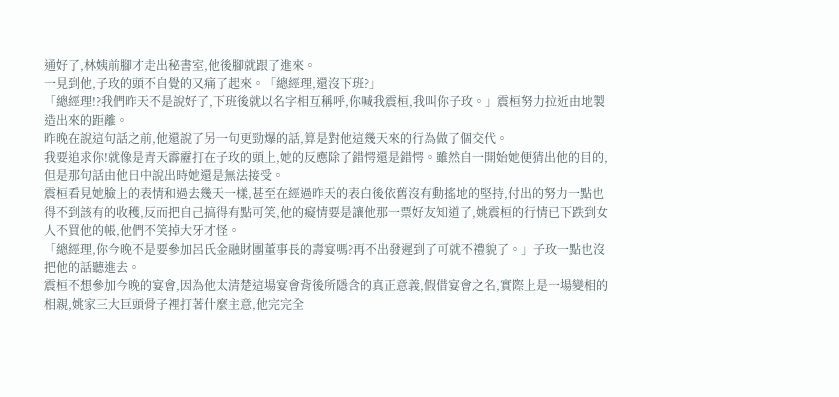通好了,林姨前腳才走出秘書室,他後腳就跟了進來。
一見到他,子玫的頭不自覺的又痛了起來。「總經理,還沒下班?」
「總經理!?我們昨天不是說好了,下班後就以名字相互稱呼,你喊我震桓,我叫你子玫。」震桓努力拉近由地製造出來的距離。
昨晚在說這句話之前,他還說了另一句更勁爆的話,算是對他這幾天來的行為做了個交代。
我要追求你!就像是青天霹靂打在子玫的頭上,她的反應除了錯愕還是錯愕。雖然自一開始她便猜出他的目的,但是那句話由他日中說出時她還是無法接受。
震桓看見她臉上的表情和過去幾天一樣,甚至在經過昨天的表白後依舊沒有動搖地的堅持,付出的努力一點也得不到該有的收穫,反而把自己搞得有點可笑,他的癡情要是讓他那一票好友知道了,姚震桓的行情已下跌到女人不買他的帳,他們不笑掉大牙才怪。
「總經理,你今晚不是要參加呂氏金融財團董事長的壽宴嗎?再不出發遲到了可就不禮貌了。」子玫一點也沒把他的話聽進去。
震桓不想參加今晚的宴會,因為他太清楚這場宴會背後所隱含的真正意義,假借宴會之名,實際上是一場變相的相親,姚家三大巨頭骨子裡打著什麼主意,他完完全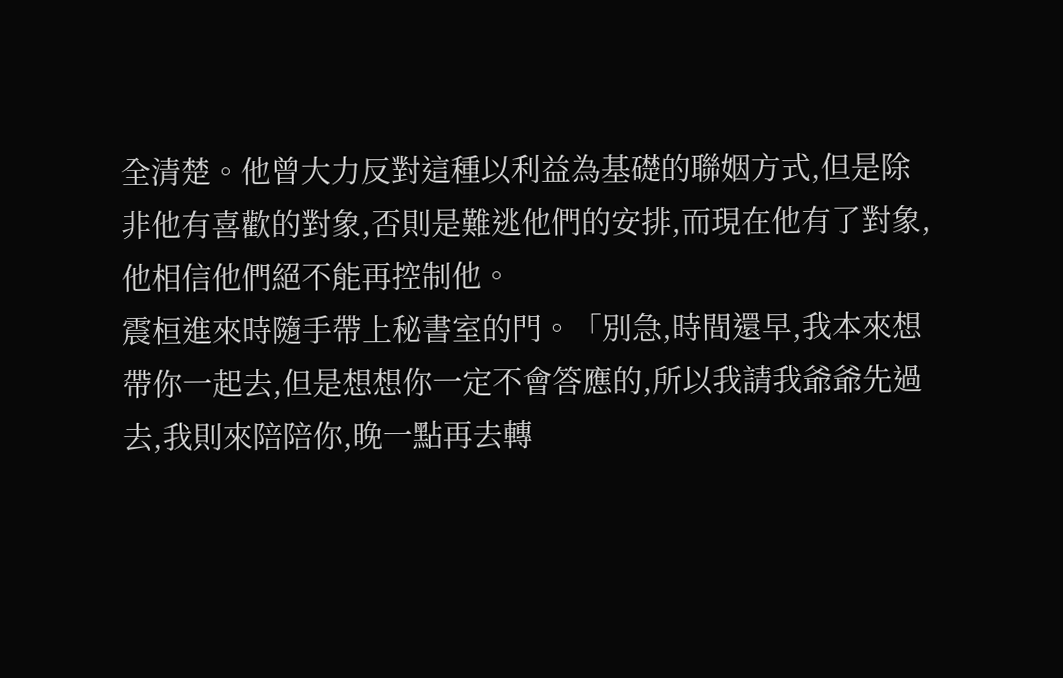全清楚。他曾大力反對這種以利益為基礎的聯姻方式,但是除非他有喜歡的對象,否則是難逃他們的安排,而現在他有了對象,他相信他們絕不能再控制他。
震桓進來時隨手帶上秘書室的門。「別急,時間還早,我本來想帶你一起去,但是想想你一定不會答應的,所以我請我爺爺先過去,我則來陪陪你,晚一點再去轉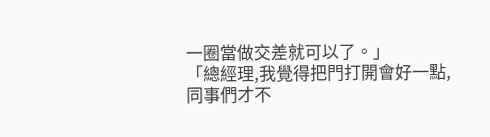一圈當做交差就可以了。」
「總經理,我覺得把門打開會好一點,同事們才不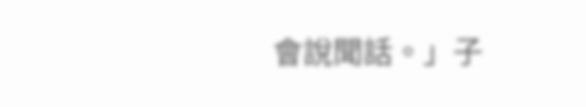會說聞話。」子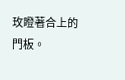玫瞪著合上的門板。